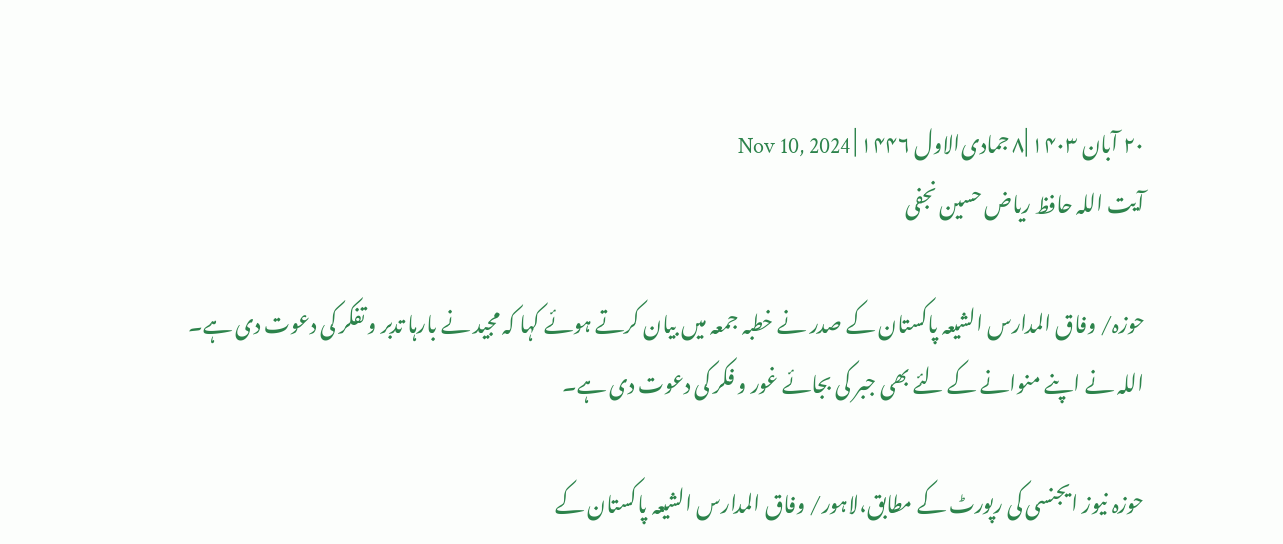۲۰ آبان ۱۴۰۳ |۸ جمادی‌الاول ۱۴۴۶ | Nov 10, 2024
آیت اللہ حافظ ریاض حسین نجفی

حوزہ/ وفاق المدارس الشیعہ پاکستان کے صدر نے خطبہ جمعہ میں بیان کرتے ہوئے کہا کہ مجید نے بارہا تدبر و تفکر کی دعوت دی ہے۔ اللہ نے اپنے منوانے کے لئے بھی جبر کی بجائے غور و فکر کی دعوت دی ہے۔

حوزہ نیوز ایجنسی کی رپورٹ کے مطابق،لاہور/ وفاق المدارس الشیعہ پاکستان کے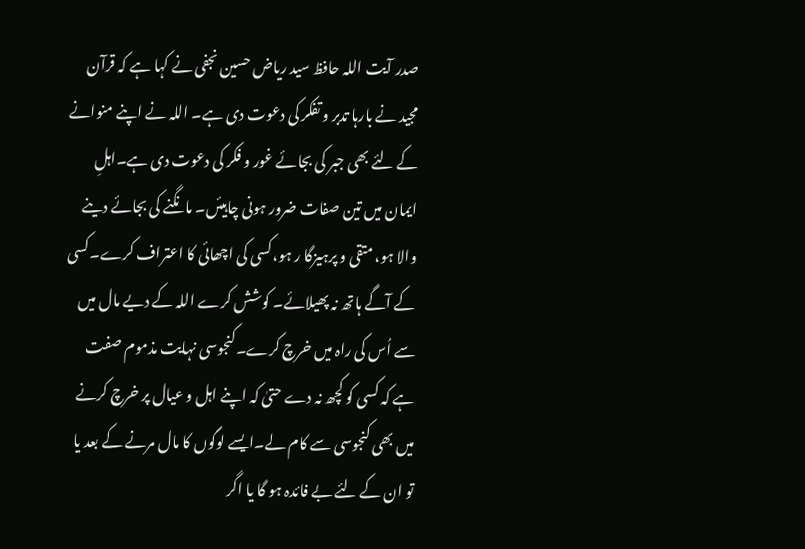صدر آیت اللہ حافظ سید ریاض حسین نجفی نے کہا ہے کہ قرآن مجید نے بارہا تدبر و تفکر کی دعوت دی ہے۔ اللہ نے اپنے منوانے کے لئے بھی جبر کی بجائے غور و فکر کی دعوت دی ہے۔اہلِ ایمان میں تین صفات ضرور ہونی چاہیئں۔ مانگنے کی بجائے دینے والا ہو، متقی و پرہیزگا ر ہو،کسی کی اچھائی کا اعتراف کرے۔کسی کے آگے ہاتھ نہ پھیلائے۔ کوشش کرے اللہ کے دیے مال میں سے اُس کی راہ میں خرچ کرے۔کنجوسی نہایت مذموم صفت ہے کہ کسی کو کچھ نہ دے حتیٰ کہ اپنے اہل و عیال پر خرچ کرنے میں بھی کنجوسی سے کام لے۔ایسے لوگوں کا مال مرنے کے بعد یا تو ان کے لئے بے فائدہ ہو گا یا اگر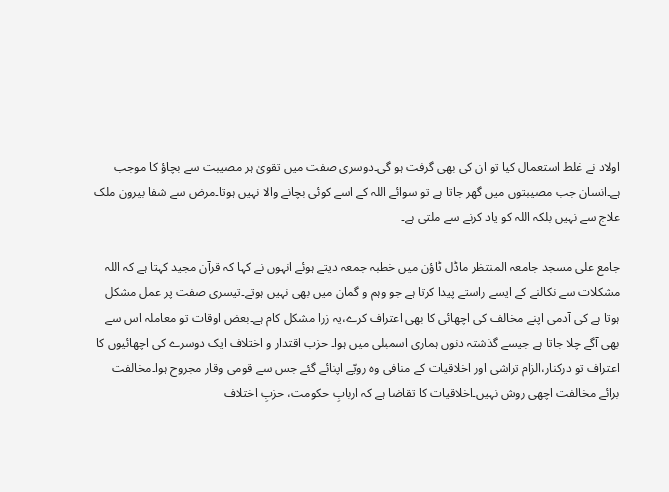اولاد نے غلط استعمال کیا تو ان کی بھی گرفت ہو گی۔دوسری صفت میں تقویٰ ہر مصیبت سے بچاؤ کا موجب ہے۔انسان جب مصیبتوں میں گھر جاتا ہے تو سوائے اللہ کے اسے کوئی بچانے والا نہیں ہوتا۔مرض سے شفا بیرون ملک علاج سے نہیں بلکہ اللہ کو یاد کرنے سے ملتی ہے۔

جامع علی مسجد جامعہ المنتظر ماڈل ٹاؤن میں خطبہ جمعہ دیتے ہوئے انہوں نے کہا کہ قرآن مجید کہتا ہے کہ اللہ مشکلات سے نکالنے کے ایسے راستے پیدا کرتا ہے جو وہم و گمان میں بھی نہیں ہوتے۔تیسری صفت پر عمل مشکل ہوتا ہے کی آدمی اپنے مخالف کی اچھائی کا بھی اعتراف کرے،یہ زرا مشکل کام ہے۔بعض اوقات تو معاملہ اس سے بھی آگے چلا جاتا ہے جیسے گذشتہ دنوں ہماری اسمبلی میں ہوا۔ حزب اقتدار و اختلاف ایک دوسرے کی اچھائیوں کا اعتراف تو درکنار،الزام تراشی اور اخلاقیات کے منافی وہ رویّے اپنائے گئے جس سے قومی وقار مجروح ہوا۔مخالفت برائے مخالفت اچھی روش نہیں۔اخلاقیات کا تقاضا ہے کہ اربابِ حکومت، حزبِ اختلاف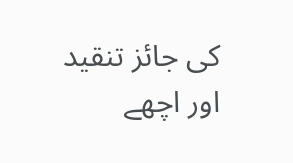کی جائز تنقید اور اچھے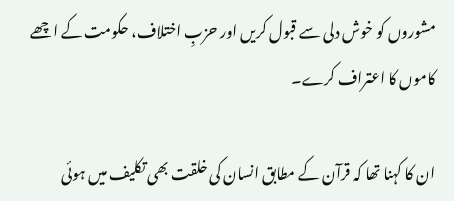مشوروں کو خوش دلی سے قبول کریں اور حزبِ اختلاف، حکومت کے اچھے کاموں کا اعتراف کرے۔

ان کا کہنا تھا کہ قرآن کے مطابق انسان کی خلقت بھی تکلیف میں ہوئی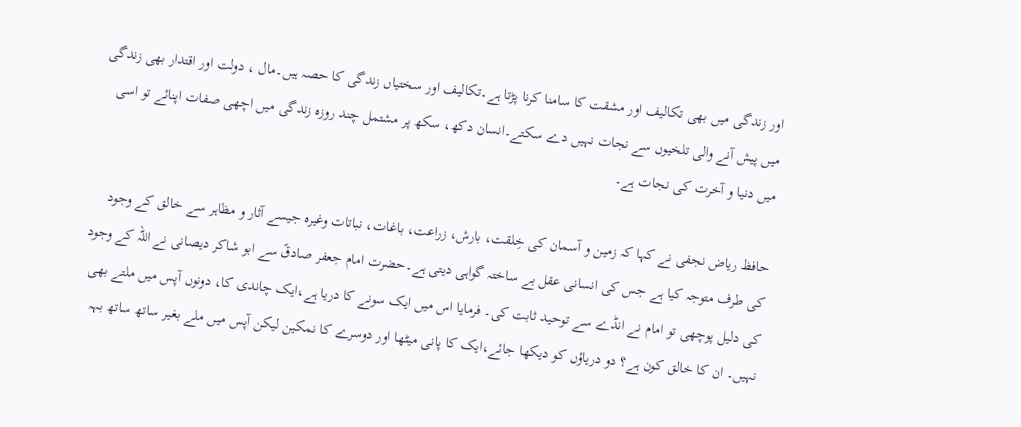اور زندگی میں بھی تکالیف اور مشقت کا سامنا کرنا پڑتا ہے۔تکالیف اور سختیاں زندگی کا حصہ ہیں۔مال ، دولت اور اقتدار بھی زندگی میں پیش آنے والی تلخیوں سے نجات نہیں دے سکتے۔انسان دکھ، سکھ پر مشتمل چند روزہ زندگی میں اچھی صفات اپنائے تو اسی میں دنیا و آخرت کی نجات ہے۔

حافظ ریاض نجفی نے کہا کہ زمین و آسمان کی خِلقت، بارش، زراعت، باغات، نباتات وغیرہ جیسے آثار و مظاہر سے خالق کے وجود کی طرف متوجہ کیا ہے جس کی انسانی عقل بے ساختہ گواہی دیتی ہے۔حضرت امام جعفر صادقؑ سے ابو شاکر دیصانی نے اللہ کے وجود کی دلیل پوچھی تو امام نے انڈے سے توحید ثابت کی۔ فرمایا اس میں ایک سونے کا دریا ہے،ایک چاندی کا، دونوں آپس میں ملتے بھی نہیں۔ ان کا خالق کون ہے؟ دو دریاؤں کو دیکھا جائے،ایک کا پانی میٹھا اور دوسرے کا نمکین لیکن آپس میں ملے بغیر ساتھ ساتھ بہہ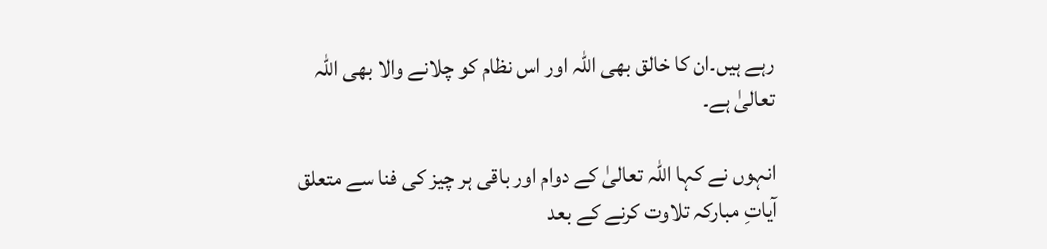رہے ہیں۔ان کا خالق بھی اللہ اور اس نظام کو چلانے والا بھی اللہ تعالیٰ ہے۔

انہوں نے کہا اللہ تعالیٰ کے دوام اور باقی ہر چیز کی فنا سے متعلق آیاتِ مبارکہ تلاوت کرنے کے بعد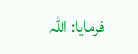فرمایا: اللہ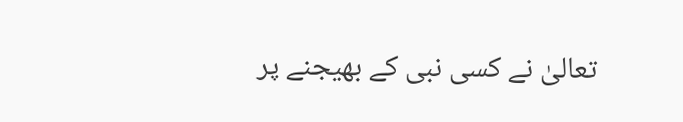تعالیٰ نے کسی نبی کے بھیجنے پر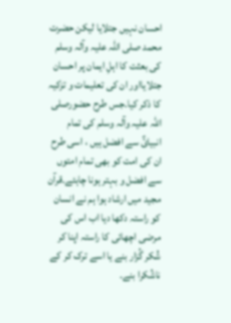احسان نہیں جتلایا لیکن حضرت محمد صلی اللہ علیہ وآلہ وسلم کی بعثت کا اہلِ ایمان پر احسان جتلایااور ان کی تعلیمات و تزکیہ کا ذکر کیا۔جس طرح حضورصلی اللہ علیہ وآلہ وسلم کی تمام انبیائؑ سے افضل ہیں ، اسی طرح ان کی امت کو بھی تمام امتوں سے افضل و بہتر ہونا چاہئے۔قرآن مجید میں ارشاد ہوا ہم نے انسان کو راستہ دکھا دیا اب اس کی مرضی اچھائی کا راستہ اپنا کر شُکر گُزار بنے یا اسے ترک کر کے ناشُکرا بنے۔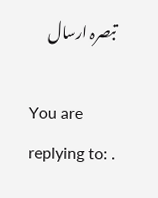تبصرہ ارسال

You are replying to: .